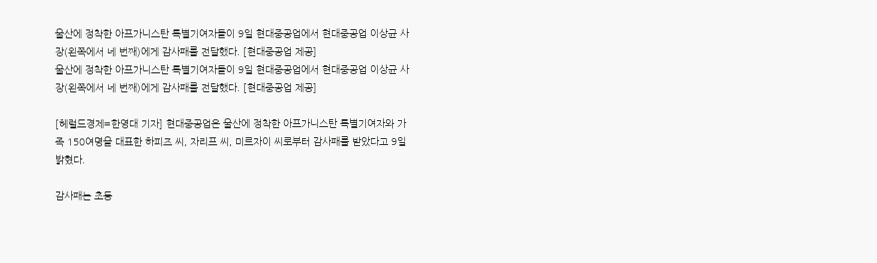울산에 정착한 아프가니스탄 특별기여자들이 9일 현대중공업에서 현대중공업 이상균 사장(왼쪽에서 네 번째)에게 감사패를 전달했다. [현대중공업 제공]
울산에 정착한 아프가니스탄 특별기여자들이 9일 현대중공업에서 현대중공업 이상균 사장(왼쪽에서 네 번째)에게 감사패를 전달했다. [현대중공업 제공]

[헤럴드경제=한영대 기자] 현대중공업은 울산에 정착한 아프가니스탄 특별기여자와 가족 150여명을 대표한 하피즈 씨, 자리프 씨, 미르자이 씨로부터 감사패를 받았다고 9일 밝혔다.

감사패는 초등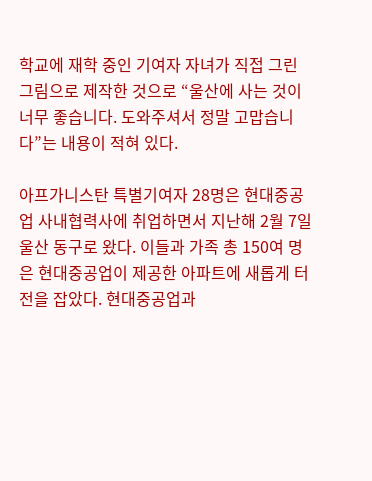학교에 재학 중인 기여자 자녀가 직접 그린 그림으로 제작한 것으로 “울산에 사는 것이 너무 좋습니다. 도와주셔서 정말 고맙습니다”는 내용이 적혀 있다.

아프가니스탄 특별기여자 28명은 현대중공업 사내협력사에 취업하면서 지난해 2월 7일 울산 동구로 왔다. 이들과 가족 총 150여 명은 현대중공업이 제공한 아파트에 새롭게 터전을 잡았다. 현대중공업과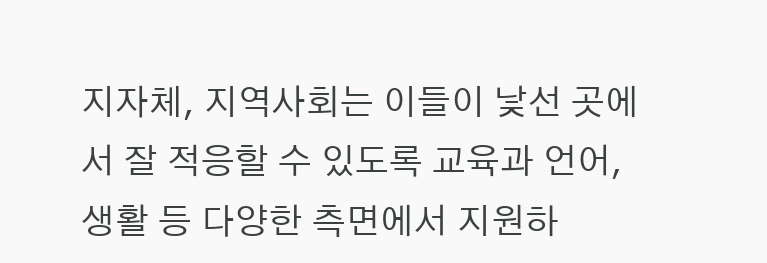지자체, 지역사회는 이들이 낯선 곳에서 잘 적응할 수 있도록 교육과 언어, 생활 등 다양한 측면에서 지원하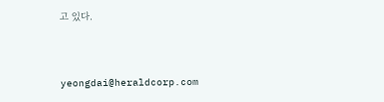고 있다.


yeongdai@heraldcorp.com